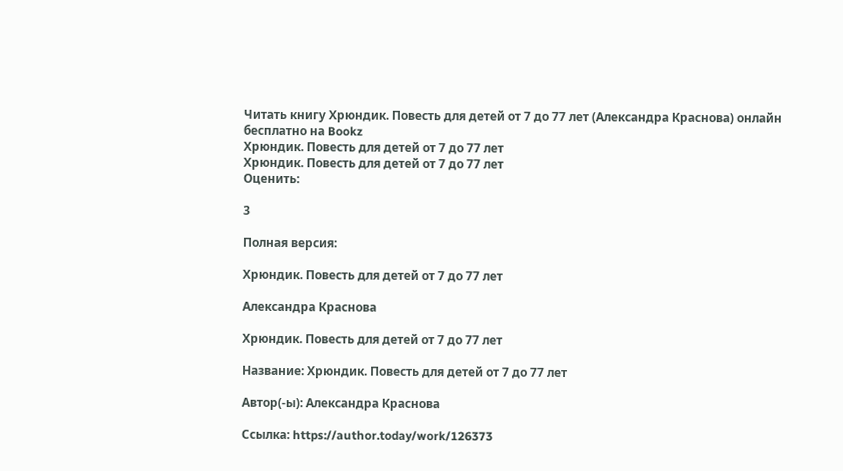Читать книгу Хрюндик. Повесть для детей от 7 до 77 лет (Александра Краснова) онлайн бесплатно на Bookz
Хрюндик. Повесть для детей от 7 до 77 лет
Хрюндик. Повесть для детей от 7 до 77 лет
Оценить:

3

Полная версия:

Хрюндик. Повесть для детей от 7 до 77 лет

Александра Краснова

Хрюндик. Повесть для детей от 7 до 77 лет

Название: Хрюндик. Повесть для детей от 7 до 77 лет

Автор(-ы): Александра Краснова

Ссылка: https://author.today/work/126373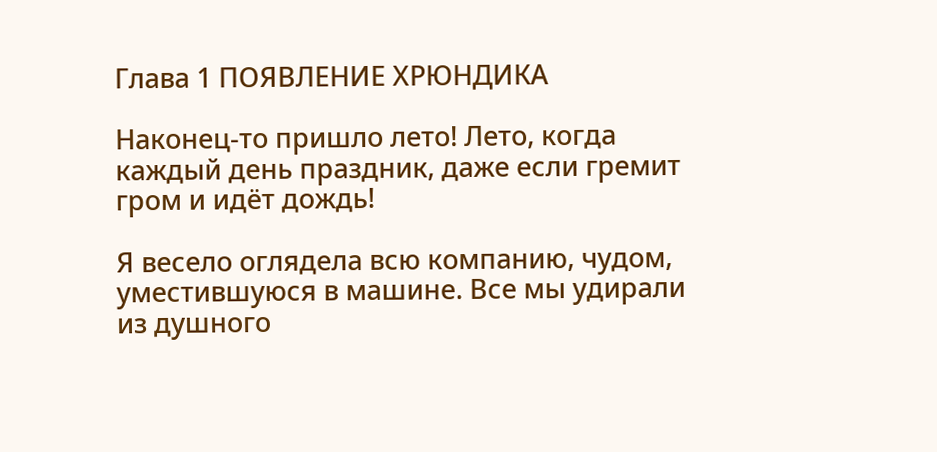Глава 1 ПОЯВЛЕНИЕ ХРЮНДИКА

Наконец-то пришло лето! Лето, когда каждый день праздник, даже если гремит гром и идёт дождь!

Я весело оглядела всю компанию, чудом, уместившуюся в машине. Все мы удирали из душного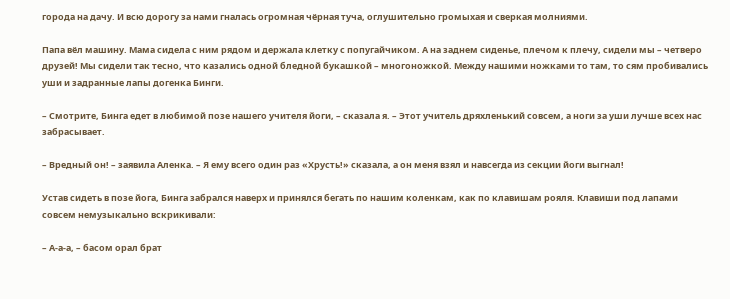города на дачу. И всю дорогу за нами гналась огромная чёрная туча, оглушительно громыхая и сверкая молниями.

Папа вёл машину. Мама сидела с ним рядом и держала клетку с попугайчиком. А на заднем сиденье, плечом к плечу, сидели мы – четверо друзей! Мы сидели так тесно, что казались одной бледной букашкой – многоножкой. Между нашими ножками то там, то сям пробивались уши и задранные лапы догенка Бинги.

– Смотрите, Бинга едет в любимой позе нашего учителя йоги, – сказала я. – Этот учитель дряхленький совсем, а ноги за уши лучше всех нас забрасывает.

– Вредный он! – заявила Аленка. – Я ему всего один раз «Хрусть!» сказала, а он меня взял и навсегда из секции йоги выгнал!

Устав сидеть в позе йога, Бинга забрался наверх и принялся бегать по нашим коленкам, как по клавишам рояля. Клавиши под лапами совсем немузыкально вскрикивали:

– А-а-а, – басом орал брат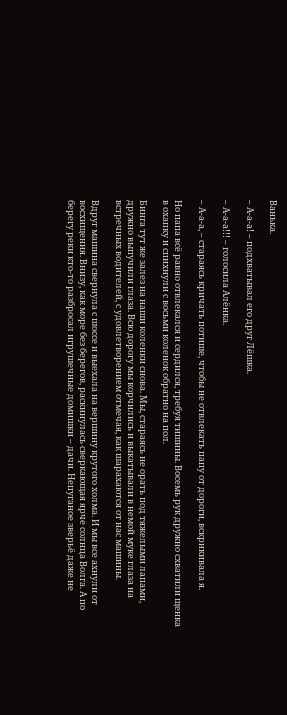Ванька.

– А-а-а! – подхватывал его друг Лёшка.

– А-а-а!!! – голосила Алёнка.

– А-а-а, – стараясь кричать потише, чтобы не отвлекать папу от дороги, вскрикивала я.

Но папа всё равно отвлекался и сердился, требуя тишины. Восемь рук дружно схватили щенка в охапку и спихнули с восьми коленок обратно на пол.

Бинга тут же залез на наши коленки снова. Мы, стараясь не орать под тяжелыми лапами, дружно выпучили глаза. Всю дорогу мы корчились и выкатывали в немой муке глаза на встречных водителей, с удовлетворением отмечая, как шарахаются от нас машины.

Вдруг машина свернула с шоссе и выехала на вершину крутого холма. И мы все ахнули от восхищения. Внизу, как море без берегов, раскинулась сверкающая ярче солнца Волга. А по берегу реки кто-то разбросал игрушечные домишки – дачи. Непуганое зверьё даже не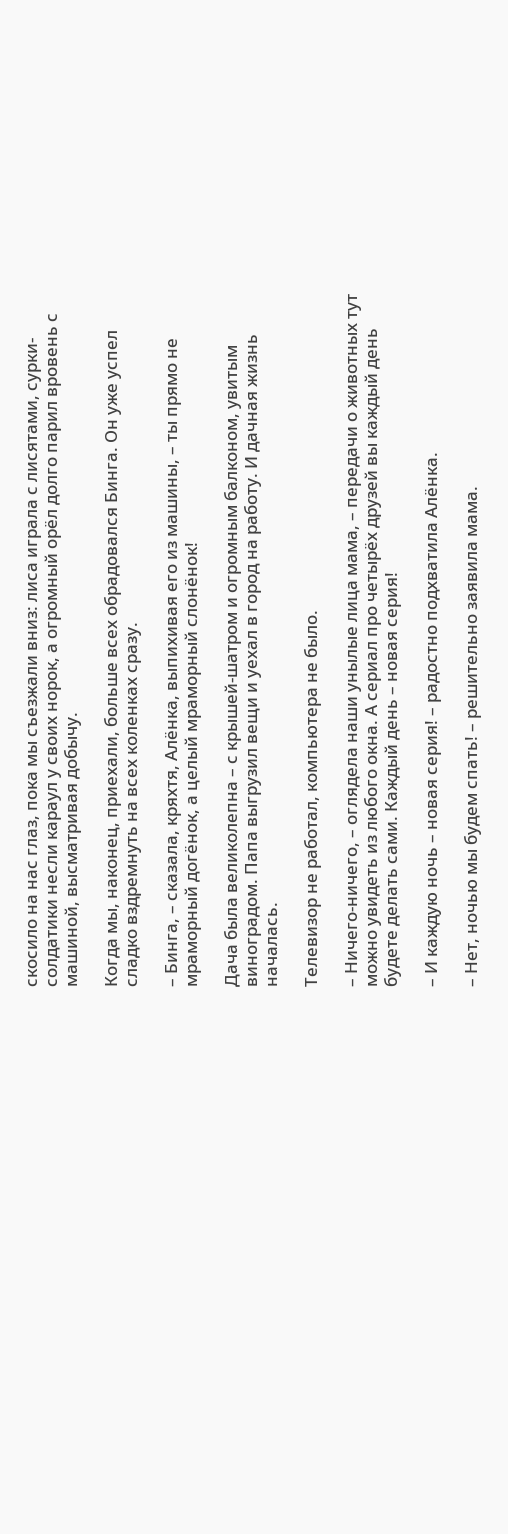скосило на нас глаз, пока мы съезжали вниз: лиса играла с лисятами, сурки-солдатики несли караул у своих норок, а огромный орёл долго парил вровень с машиной, высматривая добычу.

Когда мы, наконец, приехали, больше всех обрадовался Бинга. Он уже успел сладко вздремнуть на всех коленках сразу.

– Бинга, – сказала, кряхтя, Алёнка, выпихивая его из машины, – ты прямо не мраморный догёнок, а целый мраморный слонёнок!

Дача была великолепна – с крышей-шатром и огромным балконом, увитым виноградом. Папа выгрузил вещи и уехал в город на работу. И дачная жизнь началась.

Телевизор не работал, компьютера не было.

– Ничего-ничего, – оглядела наши унылые лица мама, – передачи о животных тут можно увидеть из любого окна. А сериал про четырёх друзей вы каждый день будете делать сами. Каждый день – новая серия!

– И каждую ночь – новая серия! – радостно подхватила Алёнка.

– Нет, ночью мы будем спать! – решительно заявила мама.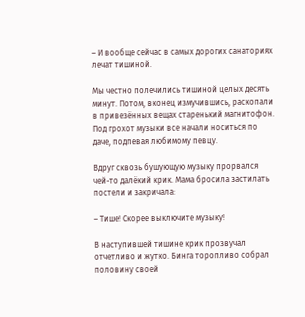– И вообще сейчас в самых дорогих санаториях лечат тишиной.

Мы честно полечились тишиной целых десять минут. Потом, вконец измучившись, раскопали в привезённых вещах старенький магнитофон. Под грохот музыки все начали носиться по даче, подпевая любимому певцу.

Вдруг сквозь бушующую музыку прорвался чей-то далёкий крик. Мама бросила застилать постели и закричала:

– Тише! Скорее выключите музыку!

В наступившей тишине крик прозвучал отчетливо и жутко. Бинга торопливо собрал половину своей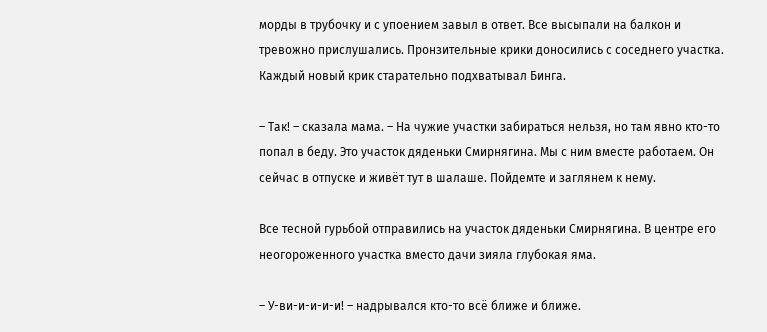морды в трубочку и с упоением завыл в ответ. Все высыпали на балкон и тревожно прислушались. Пронзительные крики доносились с соседнего участка. Каждый новый крик старательно подхватывал Бинга.

– Так! – сказала мама. – На чужие участки забираться нельзя, но там явно кто-то попал в беду. Это участок дяденьки Смирнягина. Мы с ним вместе работаем. Он сейчас в отпуске и живёт тут в шалаше. Пойдемте и заглянем к нему.

Все тесной гурьбой отправились на участок дяденьки Смирнягина. В центре его неогороженного участка вместо дачи зияла глубокая яма.

– У-ви-и-и-и-и! – надрывался кто-то всё ближе и ближе.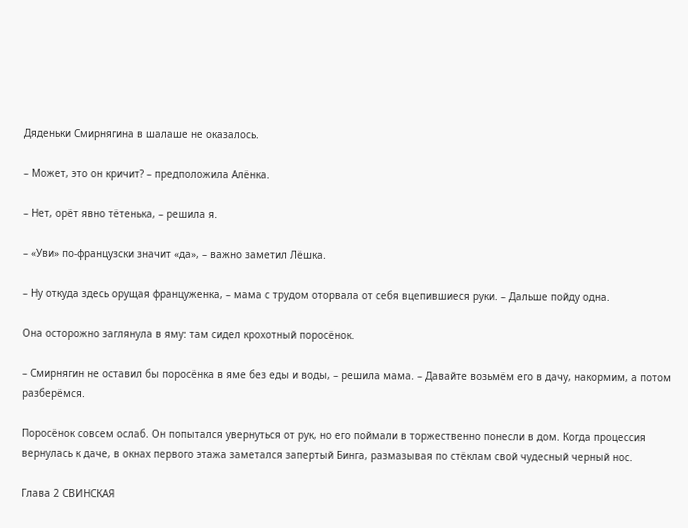Дяденьки Смирнягина в шалаше не оказалось.

– Может, это он кричит? – предположила Алёнка.

– Нет, орёт явно тётенька, – решила я.

– «Уви» по-французски значит «да», – важно заметил Лёшка.

– Ну откуда здесь орущая француженка, – мама с трудом оторвала от себя вцепившиеся руки. – Дальше пойду одна.

Она осторожно заглянула в яму: там сидел крохотный поросёнок.

– Смирнягин не оставил бы поросёнка в яме без еды и воды, – решила мама. – Давайте возьмём его в дачу, накормим, а потом разберёмся.

Поросёнок совсем ослаб. Он попытался увернуться от рук, но его поймали в торжественно понесли в дом. Когда процессия вернулась к даче, в окнах первого этажа заметался запертый Бинга, размазывая по стёклам свой чудесный черный нос.

Глава 2 СВИНСКАЯ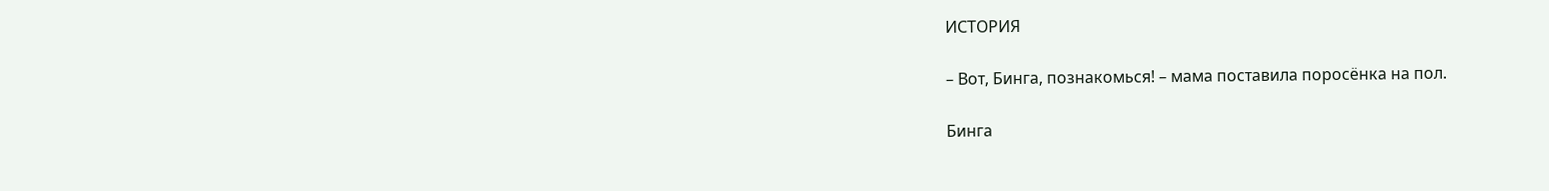ИСТОРИЯ

– Вот, Бинга, познакомься! – мама поставила поросёнка на пол.

Бинга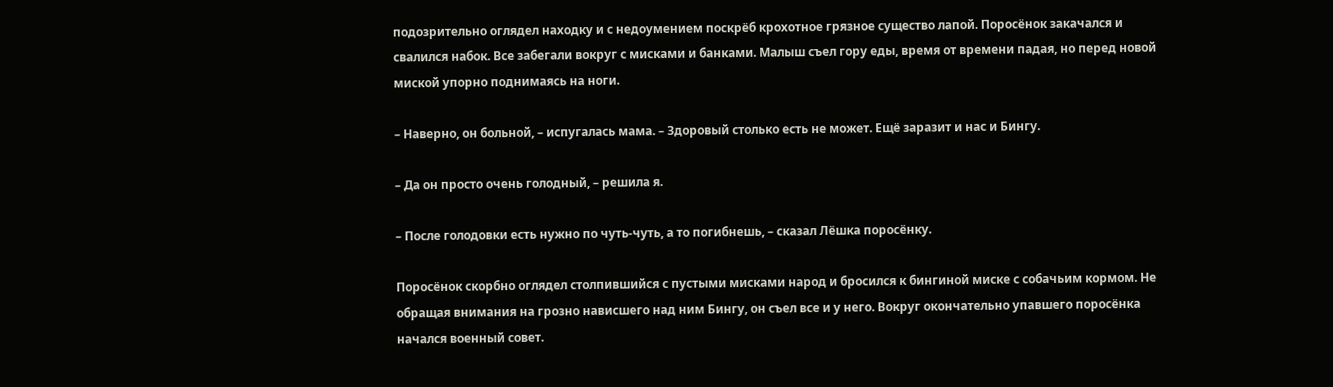подозрительно оглядел находку и с недоумением поскрёб крохотное грязное существо лапой. Поросёнок закачался и свалился набок. Все забегали вокруг с мисками и банками. Малыш съел гору еды, время от времени падая, но перед новой миской упорно поднимаясь на ноги.

– Наверно, он больной, – испугалась мама. – Здоровый столько есть не может. Ещё заразит и нас и Бингу.

– Да он просто очень голодный, – решила я.

– После голодовки есть нужно по чуть-чуть, а то погибнешь, – сказал Лёшка поросёнку.

Поросёнок скорбно оглядел столпившийся с пустыми мисками народ и бросился к бингиной миске с собачьим кормом. Не обращая внимания на грозно нависшего над ним Бингу, он съел все и у него. Вокруг окончательно упавшего поросёнка начался военный совет.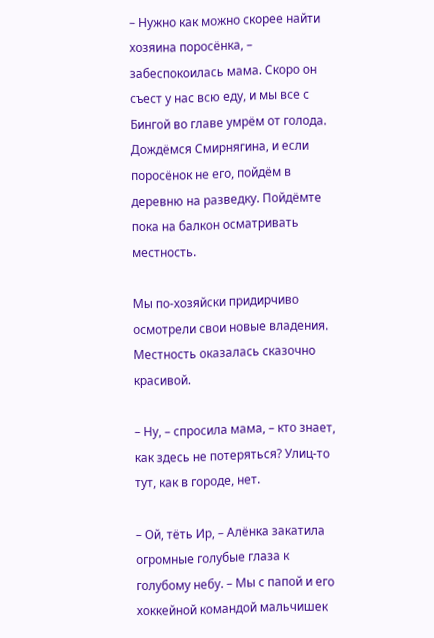– Нужно как можно скорее найти хозяина поросёнка, – забеспокоилась мама. Скоро он съест у нас всю еду, и мы все с Бингой во главе умрём от голода. Дождёмся Смирнягина, и если поросёнок не его, пойдём в деревню на разведку. Пойдёмте пока на балкон осматривать местность.

Мы по-хозяйски придирчиво осмотрели свои новые владения. Местность оказалась сказочно красивой.

– Ну, – спросила мама, – кто знает, как здесь не потеряться? Улиц-то тут, как в городе, нет.

– Ой, тёть Ир, – Алёнка закатила огромные голубые глаза к голубому небу. – Мы с папой и его хоккейной командой мальчишек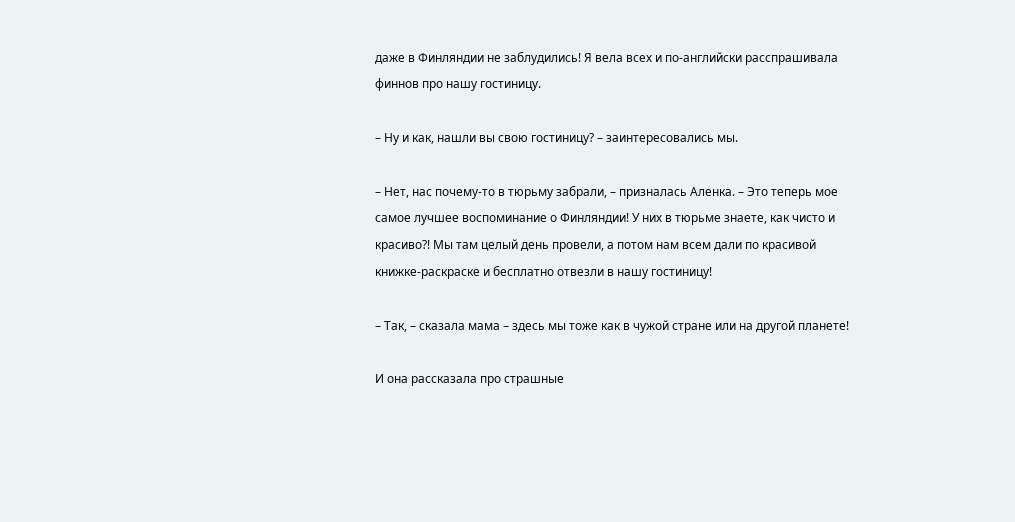даже в Финляндии не заблудились! Я вела всех и по-английски расспрашивала финнов про нашу гостиницу.

– Ну и как, нашли вы свою гостиницу? – заинтересовались мы.

– Нет, нас почему-то в тюрьму забрали, – призналась Аленка. – Это теперь мое самое лучшее воспоминание о Финляндии! У них в тюрьме знаете, как чисто и красиво?! Мы там целый день провели, а потом нам всем дали по красивой книжке-раскраске и бесплатно отвезли в нашу гостиницу!

– Так, – сказала мама – здесь мы тоже как в чужой стране или на другой планете!

И она рассказала про страшные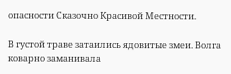опасности Сказочно Красивой Местности.

В густой траве затаились ядовитые змеи. Волга коварно заманивала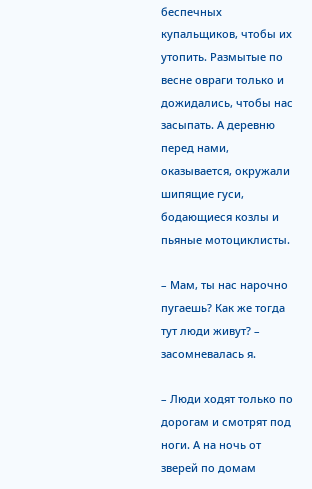беспечных купальщиков, чтобы их утопить. Размытые по весне овраги только и дожидались, чтобы нас засыпать. А деревню перед нами, оказывается, окружали шипящие гуси, бодающиеся козлы и пьяные мотоциклисты.

– Мам, ты нас нарочно пугаешь? Как же тогда тут люди живут? – засомневалась я.

– Люди ходят только по дорогам и смотрят под ноги. А на ночь от зверей по домам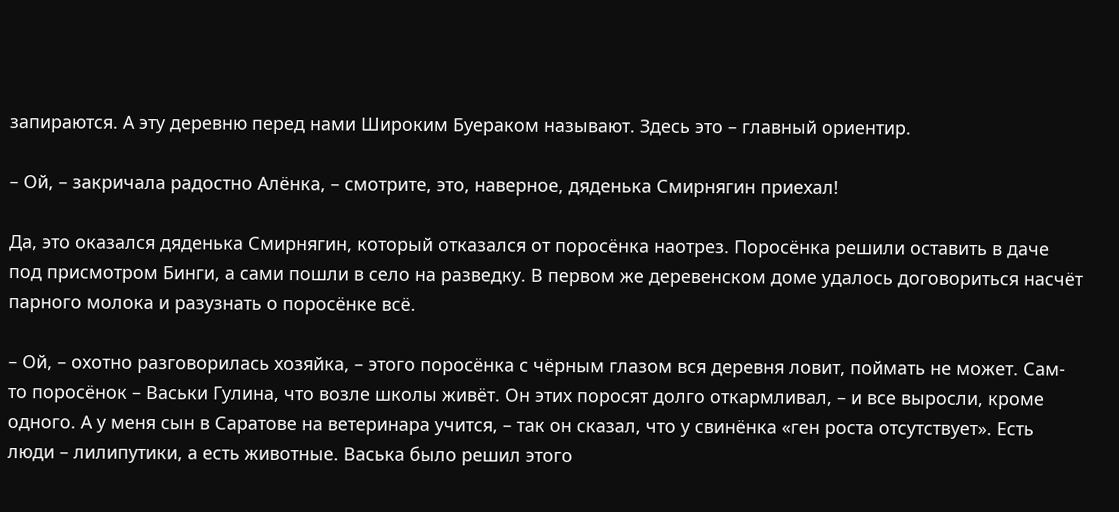запираются. А эту деревню перед нами Широким Буераком называют. Здесь это – главный ориентир.

– Ой, – закричала радостно Алёнка, – смотрите, это, наверное, дяденька Смирнягин приехал!

Да, это оказался дяденька Смирнягин, который отказался от поросёнка наотрез. Поросёнка решили оставить в даче под присмотром Бинги, а сами пошли в село на разведку. В первом же деревенском доме удалось договориться насчёт парного молока и разузнать о поросёнке всё.

– Ой, – охотно разговорилась хозяйка, – этого поросёнка с чёрным глазом вся деревня ловит, поймать не может. Сам-то поросёнок – Васьки Гулина, что возле школы живёт. Он этих поросят долго откармливал, – и все выросли, кроме одного. А у меня сын в Саратове на ветеринара учится, – так он сказал, что у свинёнка «ген роста отсутствует». Есть люди – лилипутики, а есть животные. Васька было решил этого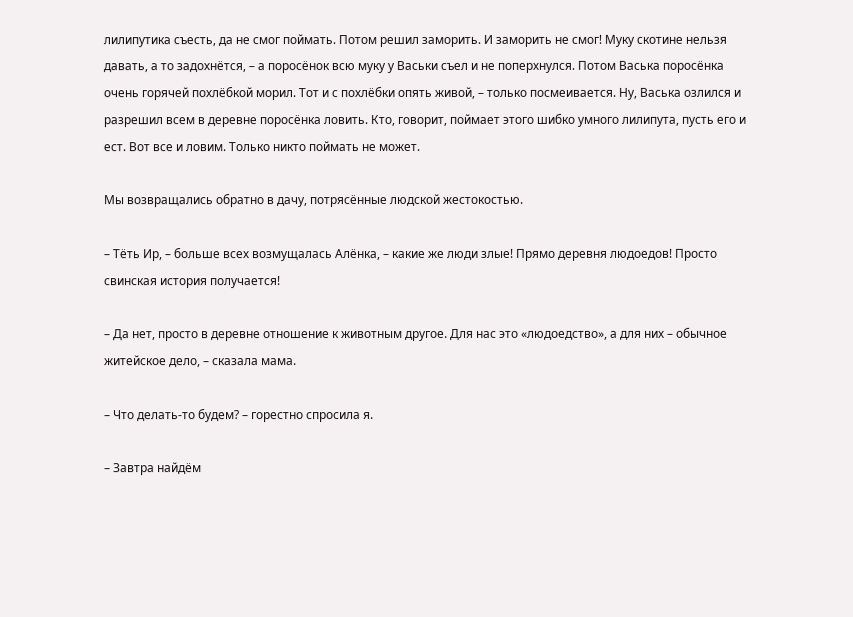лилипутика съесть, да не смог поймать. Потом решил заморить. И заморить не смог! Муку скотине нельзя давать, а то задохнётся, – а поросёнок всю муку у Васьки съел и не поперхнулся. Потом Васька поросёнка очень горячей похлёбкой морил. Тот и с похлёбки опять живой, – только посмеивается. Ну, Васька озлился и разрешил всем в деревне поросёнка ловить. Кто, говорит, поймает этого шибко умного лилипута, пусть его и ест. Вот все и ловим. Только никто поймать не может.

Мы возвращались обратно в дачу, потрясённые людской жестокостью.

– Тёть Ир, – больше всех возмущалась Алёнка, – какие же люди злые! Прямо деревня людоедов! Просто свинская история получается!

– Да нет, просто в деревне отношение к животным другое. Для нас это «людоедство», а для них – обычное житейское дело, – сказала мама.

– Что делать-то будем? – горестно спросила я.

– Завтра найдём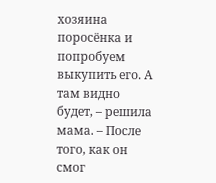хозяина поросёнка и попробуем выкупить его. А там видно будет, – решила мама. – После того, как он смог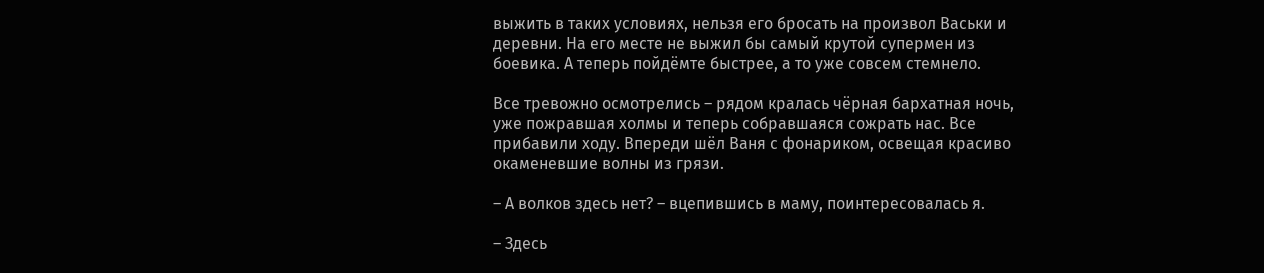выжить в таких условиях, нельзя его бросать на произвол Васьки и деревни. На его месте не выжил бы самый крутой супермен из боевика. А теперь пойдёмте быстрее, а то уже совсем стемнело.

Все тревожно осмотрелись – рядом кралась чёрная бархатная ночь, уже пожравшая холмы и теперь собравшаяся сожрать нас. Все прибавили ходу. Впереди шёл Ваня с фонариком, освещая красиво окаменевшие волны из грязи.

– А волков здесь нет? – вцепившись в маму, поинтересовалась я.

– Здесь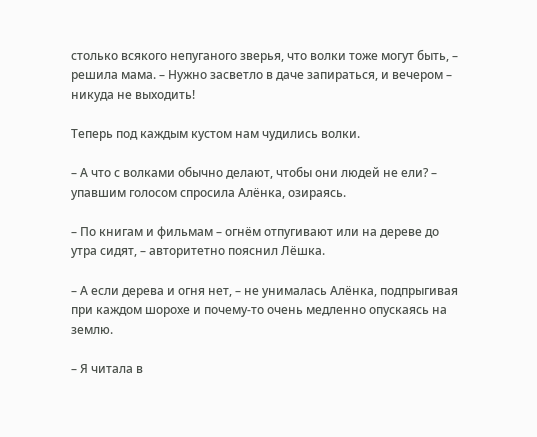столько всякого непуганого зверья, что волки тоже могут быть, – решила мама. – Нужно засветло в даче запираться, и вечером – никуда не выходить!

Теперь под каждым кустом нам чудились волки.

– А что с волками обычно делают, чтобы они людей не ели? – упавшим голосом спросила Алёнка, озираясь.

– По книгам и фильмам – огнём отпугивают или на дереве до утра сидят, – авторитетно пояснил Лёшка.

– А если дерева и огня нет, – не унималась Алёнка, подпрыгивая при каждом шорохе и почему-то очень медленно опускаясь на землю.

– Я читала в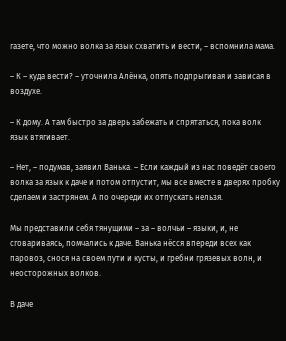газете, что можно волка за язык схватить и вести, – вспомнила мама.

– К – куда вести? – уточнила Алёнка, опять подпрыгивая и зависая в воздухе.

– К дому. А там быстро за дверь забежать и спрятаться, пока волк язык втягивает.

– Нет, – подумав, заявил Ванька. – Если каждый из нас поведёт своего волка за язык к даче и потом отпустит, мы все вместе в дверях пробку сделаем и застрянем. А по очереди их отпускать нельзя.

Мы представили себя тянущими – за – волчьи – языки, и, не сговариваясь, помчались к даче. Ванька нёсся впереди всех как паровоз, снося на своем пути и кусты, и гребни грязевых волн, и неосторожных волков.

В даче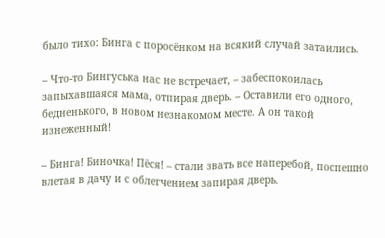было тихо: Бинга с поросёнком на всякий случай затаились.

– Что-то Бингуська нас не встречает, – забеспокоилась запыхавшаяся мама, отпирая дверь. – Оставили его одного, бедненького, в новом незнакомом месте. А он такой изнеженный!

– Бинга! Биночка! Пёся! – стали звать все наперебой, поспешно влетая в дачу и с облегчением запирая дверь.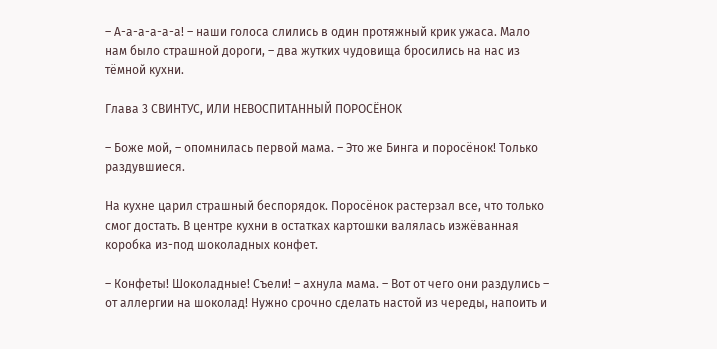– А-а-а-а-а-а! – наши голоса слились в один протяжный крик ужаса. Мало нам было страшной дороги, – два жутких чудовища бросились на нас из тёмной кухни.

Глава 3 СВИНТУС, ИЛИ НЕВОСПИТАННЫЙ ПОРОСЁНОК

– Боже мой, – опомнилась первой мама. – Это же Бинга и поросёнок! Только раздувшиеся.

На кухне царил страшный беспорядок. Поросёнок растерзал все, что только смог достать. В центре кухни в остатках картошки валялась изжёванная коробка из-под шоколадных конфет.

– Конфеты! Шоколадные! Съели! – ахнула мама. – Вот от чего они раздулись – от аллергии на шоколад! Нужно срочно сделать настой из череды, напоить и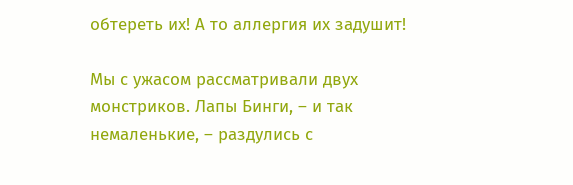обтереть их! А то аллергия их задушит!

Мы с ужасом рассматривали двух монстриков. Лапы Бинги, – и так немаленькие, – раздулись с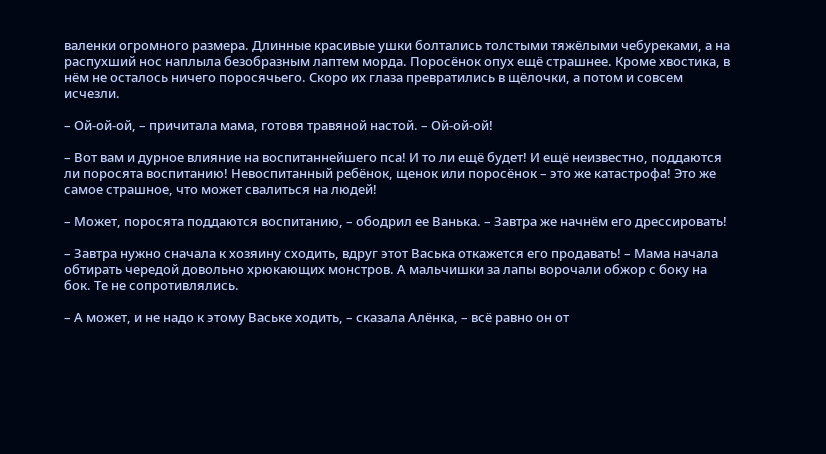валенки огромного размера. Длинные красивые ушки болтались толстыми тяжёлыми чебуреками, а на распухший нос наплыла безобразным лаптем морда. Поросёнок опух ещё страшнее. Кроме хвостика, в нём не осталось ничего поросячьего. Скоро их глаза превратились в щёлочки, а потом и совсем исчезли.

– Ой-ой-ой, – причитала мама, готовя травяной настой. – Ой-ой-ой!

– Вот вам и дурное влияние на воспитаннейшего пса! И то ли ещё будет! И ещё неизвестно, поддаются ли поросята воспитанию! Невоспитанный ребёнок, щенок или поросёнок – это же катастрофа! Это же самое страшное, что может свалиться на людей!

– Может, поросята поддаются воспитанию, – ободрил ее Ванька. – Завтра же начнём его дрессировать!

– Завтра нужно сначала к хозяину сходить, вдруг этот Васька откажется его продавать! – Мама начала обтирать чередой довольно хрюкающих монстров. А мальчишки за лапы ворочали обжор с боку на бок. Те не сопротивлялись.

– А может, и не надо к этому Ваське ходить, – сказала Алёнка, – всё равно он от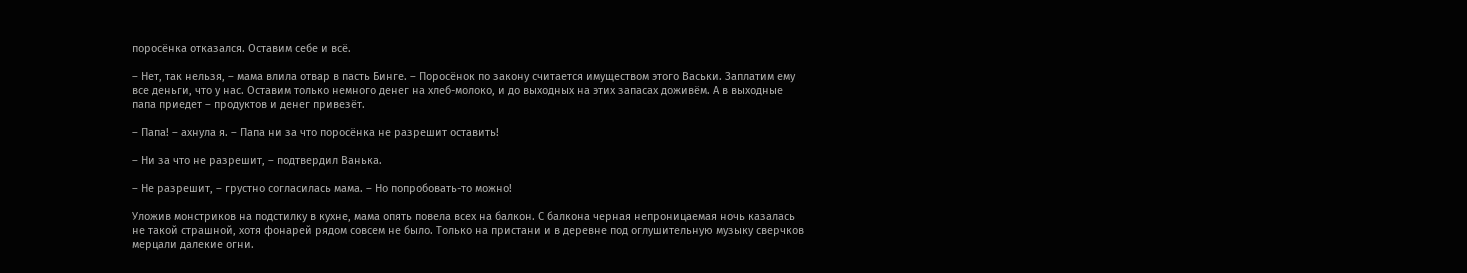поросёнка отказался. Оставим себе и всё.

– Нет, так нельзя, – мама влила отвар в пасть Бинге. – Поросёнок по закону считается имуществом этого Васьки. Заплатим ему все деньги, что у нас. Оставим только немного денег на хлеб-молоко, и до выходных на этих запасах доживём. А в выходные папа приедет – продуктов и денег привезёт.

– Папа! – ахнула я. – Папа ни за что поросёнка не разрешит оставить!

– Ни за что не разрешит, – подтвердил Ванька.

– Не разрешит, – грустно согласилась мама. – Но попробовать-то можно!

Уложив монстриков на подстилку в кухне, мама опять повела всех на балкон. С балкона черная непроницаемая ночь казалась не такой страшной, хотя фонарей рядом совсем не было. Только на пристани и в деревне под оглушительную музыку сверчков мерцали далекие огни.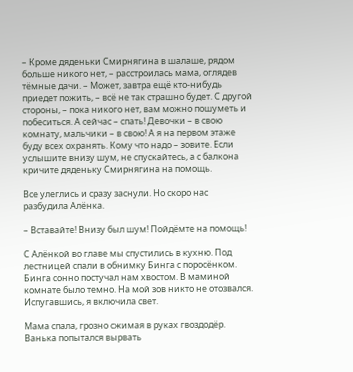– Кроме дяденьки Смирнягина в шалаше, рядом больше никого нет, – расстроилась мама, оглядев тёмные дачи. – Может, завтра ещё кто-нибудь приедет пожить, – всё не так страшно будет. С другой стороны, – пока никого нет, вам можно пошуметь и побеситься. А сейчас – спать! Девочки – в свою комнату, мальчики – в свою! А я на первом этаже буду всех охранять. Кому что надо – зовите. Если услышите внизу шум, не спускайтесь, а с балкона кричите дяденьку Смирнягина на помощь.

Все улеглись и сразу заснули. Но скоро нас разбудила Алёнка.

– Вставайте! Внизу был шум! Пойдёмте на помощь!

С Алёнкой во главе мы спустились в кухню. Под лестницей спали в обнимку Бинга с поросёнком. Бинга сонно постучал нам хвостом. В маминой комнате было темно. На мой зов никто не отозвался. Испугавшись, я включила свет.

Мама спала, грозно сжимая в руках гвоздодёр. Ванька попытался вырвать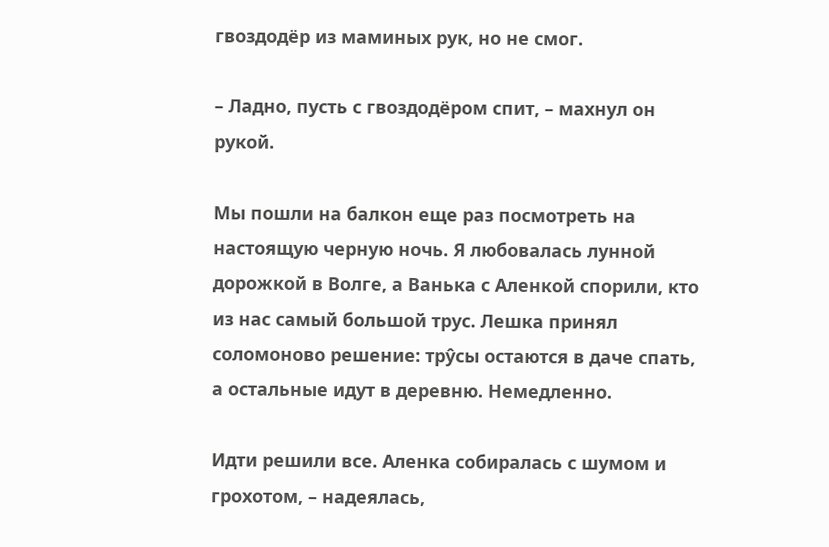гвоздодёр из маминых рук, но не смог.

– Ладно, пусть с гвоздодёром спит, – махнул он рукой.

Мы пошли на балкон еще раз посмотреть на настоящую черную ночь. Я любовалась лунной дорожкой в Волге, а Ванька с Аленкой спорили, кто из нас самый большой трус. Лешка принял соломоново решение: трŷсы остаются в даче спать, а остальные идут в деревню. Немедленно.

Идти решили все. Аленка собиралась с шумом и грохотом, – надеялась,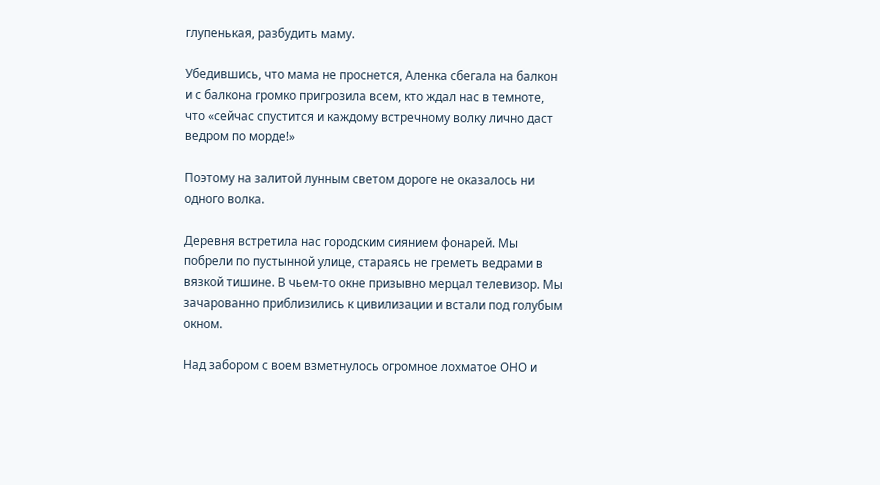глупенькая, разбудить маму.

Убедившись, что мама не проснется, Аленка сбегала на балкон и с балкона громко пригрозила всем, кто ждал нас в темноте, что «сейчас спустится и каждому встречному волку лично даст ведром по морде!»

Поэтому на залитой лунным светом дороге не оказалось ни одного волка.

Деревня встретила нас городским сиянием фонарей. Мы побрели по пустынной улице, стараясь не греметь ведрами в вязкой тишине. В чьем-то окне призывно мерцал телевизор. Мы зачарованно приблизились к цивилизации и встали под голубым окном.

Над забором с воем взметнулось огромное лохматое ОНО и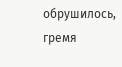обрушилось, гремя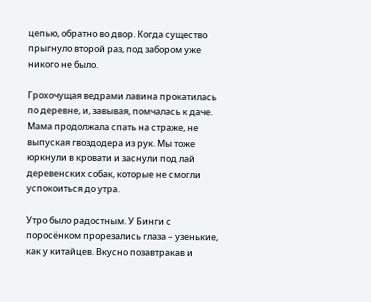цепью, обратно во двор. Когда существо прыгнуло второй раз, под забором уже никого не было.

Грохочущая ведрами лавина прокатилась по деревне, и, завывая, помчалась к даче. Мама продолжала спать на страже, не выпуская гвоздодера из рук. Мы тоже юркнули в кровати и заснули под лай деревенских собак, которые не смогли успокоиться до утра.

Утро было радостным. У Бинги с поросёнком прорезались глаза – узенькие, как у китайцев. Вкусно позавтракав и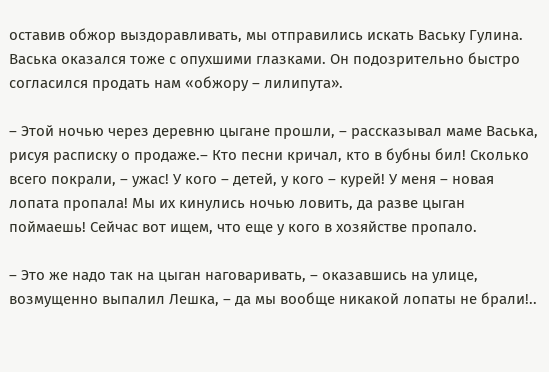оставив обжор выздоравливать, мы отправились искать Ваську Гулина. Васька оказался тоже с опухшими глазками. Он подозрительно быстро согласился продать нам «обжору – лилипута».

– Этой ночью через деревню цыгане прошли, – рассказывал маме Васька, рисуя расписку о продаже.– Кто песни кричал, кто в бубны бил! Сколько всего покрали, – ужас! У кого – детей, у кого – курей! У меня – новая лопата пропала! Мы их кинулись ночью ловить, да разве цыган поймаешь! Сейчас вот ищем, что еще у кого в хозяйстве пропало.

– Это же надо так на цыган наговаривать, – оказавшись на улице, возмущенно выпалил Лешка, – да мы вообще никакой лопаты не брали!..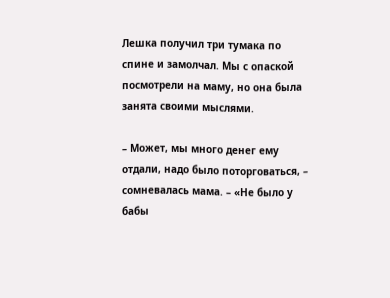Лешка получил три тумака по спине и замолчал. Мы с опаской посмотрели на маму, но она была занята своими мыслями.

– Может, мы много денег ему отдали, надо было поторговаться, – сомневалась мама. – «Не было у бабы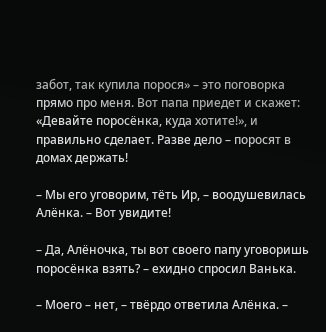забот, так купила порося» – это поговорка прямо про меня. Вот папа приедет и скажет: «Девайте поросёнка, куда хотите!», и правильно сделает. Разве дело – поросят в домах держать!

– Мы его уговорим, тёть Ир, – воодушевилась Алёнка. – Вот увидите!

– Да, Алёночка, ты вот своего папу уговоришь поросёнка взять? – ехидно спросил Ванька.

– Моего – нет, – твёрдо ответила Алёнка. –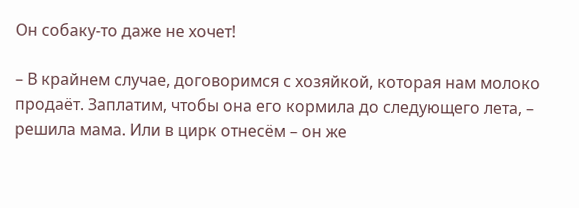Он собаку-то даже не хочет!

– В крайнем случае, договоримся с хозяйкой, которая нам молоко продаёт. Заплатим, чтобы она его кормила до следующего лета, – решила мама. Или в цирк отнесём – он же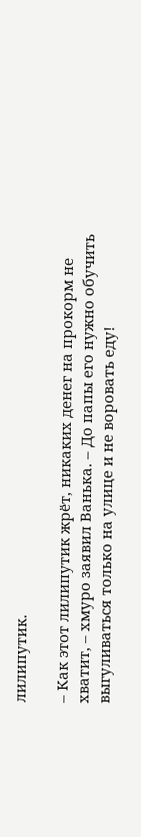лилипутик.

– Как этот лилипутик жрёт, никаких денег на прокорм не хватит, – хмуро заявил Ванька. – До папы его нужно обучить выгуливаться только на улице и не воровать еду!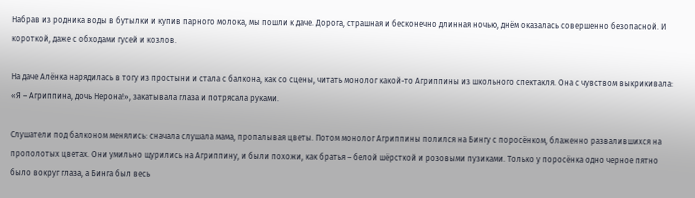Набрав из родника воды в бутылки и купив парного молока, мы пошли к даче. Дорога, страшная и бесконечно длинная ночью, днём оказалась совершенно безопасной. И короткой, даже с обходами гусей и козлов.

На даче Алёнка нарядилась в тогу из простыни и стала с балкона, как со сцены, читать монолог какой-то Агриппины из школьного спектакля. Она с чувством выкрикивала: «Я – Агриппина, дочь Нерона!», закатывала глаза и потрясала руками.

Слушатели под балконом менялись: сначала слушала мама, пропалывая цветы. Потом монолог Агриппины полился на Бингу с поросёнком, блаженно развалившихся на прополотых цветах. Они умильно щурились на Агриппину, и были похожи, как братья – белой шёрсткой и розовыми пузиками. Только у поросёнка одно черное пятно было вокруг глаза, а Бинга был весь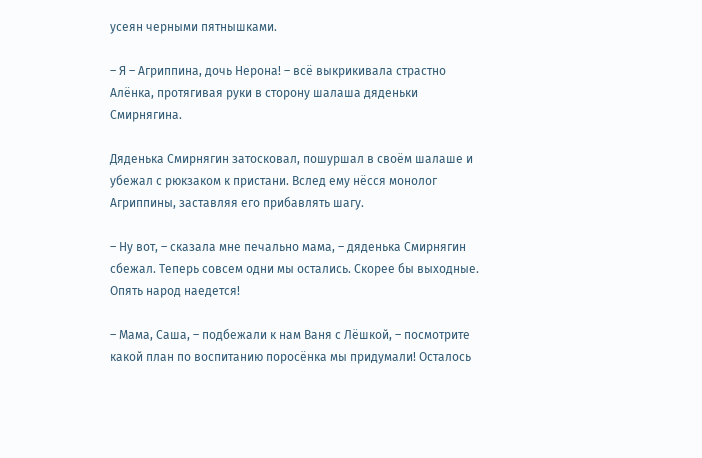усеян черными пятнышками.

– Я – Агриппина, дочь Нерона! – всё выкрикивала страстно Алёнка, протягивая руки в сторону шалаша дяденьки Смирнягина.

Дяденька Смирнягин затосковал, пошуршал в своём шалаше и убежал с рюкзаком к пристани. Вслед ему нёсся монолог Агриппины, заставляя его прибавлять шагу.

– Ну вот, – сказала мне печально мама, – дяденька Смирнягин сбежал. Теперь совсем одни мы остались. Скорее бы выходные. Опять народ наедется!

– Мама, Саша, – подбежали к нам Ваня с Лёшкой, – посмотрите какой план по воспитанию поросёнка мы придумали! Осталось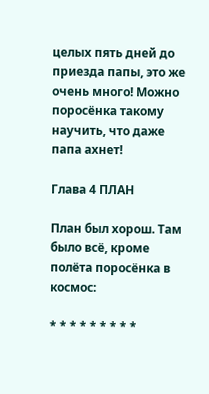целых пять дней до приезда папы, это же очень много! Можно поросёнка такому научить, что даже папа ахнет!

Глава 4 ПЛАН

План был хорош. Там было всё, кроме полёта поросёнка в космос:

* * * * * * * * *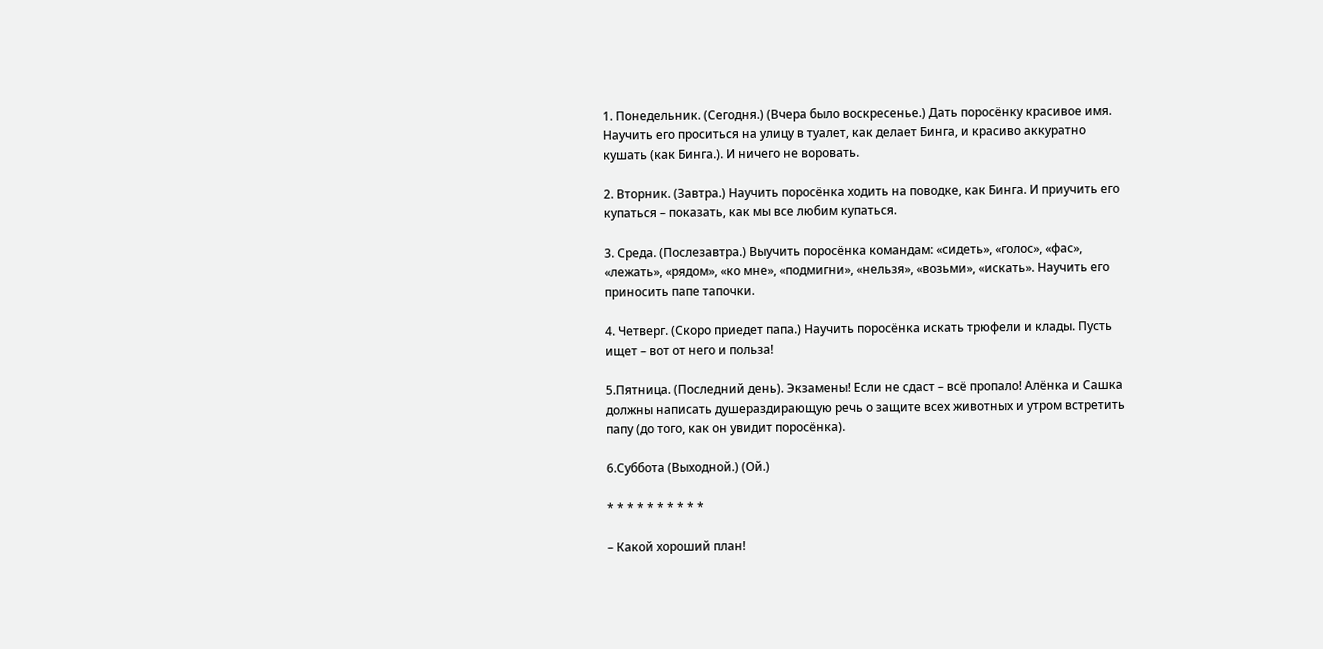1. Понедельник. (Сегодня.) (Вчера было воскресенье.) Дать поросёнку красивое имя. Научить его проситься на улицу в туалет, как делает Бинга, и красиво аккуратно кушать (как Бинга.). И ничего не воровать.

2. Вторник. (Завтра.) Научить поросёнка ходить на поводке, как Бинга. И приучить его купаться – показать, как мы все любим купаться.

3. Среда. (Послезавтра.) Выучить поросёнка командам: «сидеть», «голос», «фас», «лежать», «рядом», «ко мне», «подмигни», «нельзя», «возьми», «искать». Научить его приносить папе тапочки.

4. Четверг. (Скоро приедет папа.) Научить поросёнка искать трюфели и клады. Пусть ищет – вот от него и польза!

5.Пятница. (Последний день). Экзамены! Если не сдаст – всё пропало! Алёнка и Сашка должны написать душераздирающую речь о защите всех животных и утром встретить папу (до того, как он увидит поросёнка).

6.Суббота (Выходной.) (Ой.)

* * * * * * * * * *

– Какой хороший план!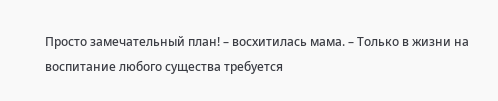Просто замечательный план! – восхитилась мама. – Только в жизни на воспитание любого существа требуется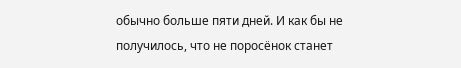обычно больше пяти дней. И как бы не получилось, что не поросёнок станет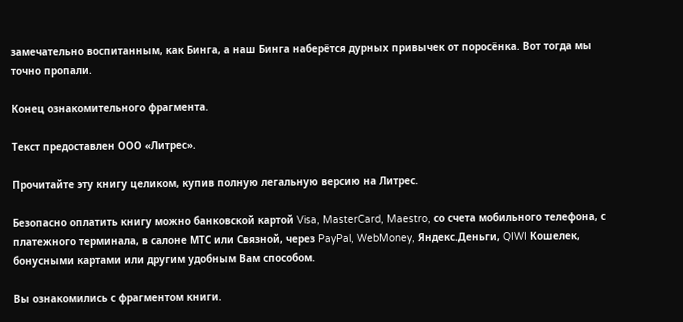замечательно воспитанным, как Бинга, а наш Бинга наберётся дурных привычек от поросёнка. Вот тогда мы точно пропали.

Конец ознакомительного фрагмента.

Текст предоставлен ООО «Литрес».

Прочитайте эту книгу целиком, купив полную легальную версию на Литрес.

Безопасно оплатить книгу можно банковской картой Visa, MasterCard, Maestro, со счета мобильного телефона, с платежного терминала, в салоне МТС или Связной, через PayPal, WebMoney, Яндекс.Деньги, QIWI Кошелек, бонусными картами или другим удобным Вам способом.

Вы ознакомились с фрагментом книги.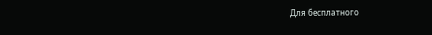Для бесплатного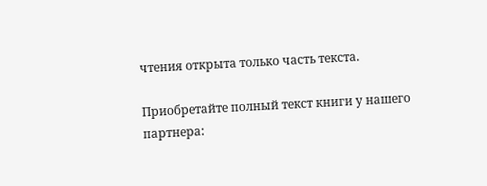чтения открыта только часть текста.

Приобретайте полный текст книги у нашего партнера: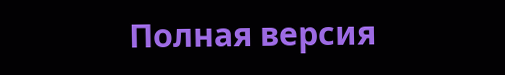Полная версия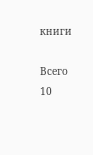книги

Всего 10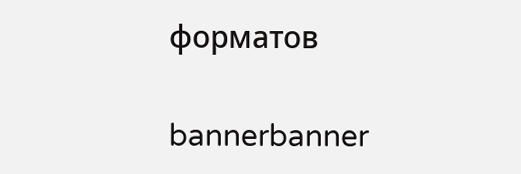форматов

bannerbanner